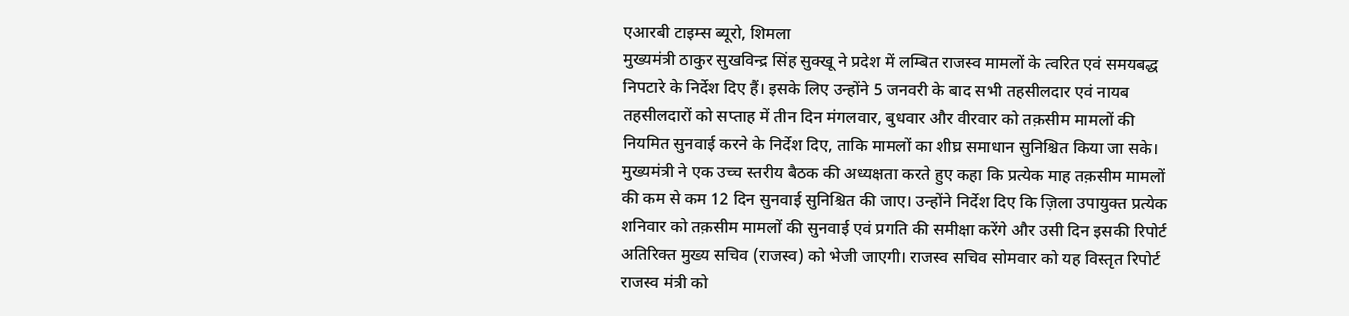एआरबी टाइम्स ब्यूरो, शिमला
मुख्यमंत्री ठाकुर सुखविन्द्र सिंह सुक्खू ने प्रदेश में लम्बित राजस्व मामलों के त्वरित एवं समयबद्ध निपटारे के निर्देश दिए हैं। इसके लिए उन्होंने 5 जनवरी के बाद सभी तहसीलदार एवं नायब तहसीलदारों को सप्ताह में तीन दिन मंगलवार, बुधवार और वीरवार को तक़सीम मामलों की नियमित सुनवाई करने के निर्देश दिए, ताकि मामलों का शीघ्र समाधान सुनिश्चित किया जा सके।
मुख्यमंत्री ने एक उच्च स्तरीय बैठक की अध्यक्षता करते हुए कहा कि प्रत्येक माह तक़सीम मामलों की कम से कम 12 दिन सुनवाई सुनिश्चित की जाए। उन्होंने निर्देश दिए कि ज़िला उपायुक्त प्रत्येक शनिवार को तक़सीम मामलों की सुनवाई एवं प्रगति की समीक्षा करेंगे और उसी दिन इसकी रिपोर्ट अतिरिक्त मुख्य सचिव (राजस्व) को भेजी जाएगी। राजस्व सचिव सोमवार को यह विस्तृत रिपोर्ट राजस्व मंत्री को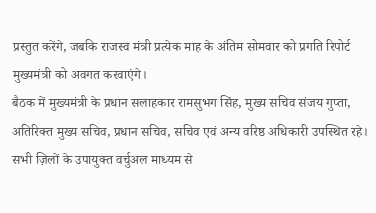प्रस्तुत करेंगे, जबकि राजस्व मंत्री प्रत्येक माह के अंतिम सोमवार को प्रगति रिपोर्ट मुख्यमंत्री को अवगत करवाएंगे।
बैठक में मुख्यमंत्री के प्रधान सलाहकार रामसुभग सिंह, मुख्य सचिव संजय गुप्ता, अतिरिक्त मुख्य सचिव, प्रधान सचिव, सचिव एवं अन्य वरिष्ठ अधिकारी उपस्थित रहे। सभी ज़िलों के उपायुक्त वर्चुअल माध्यम से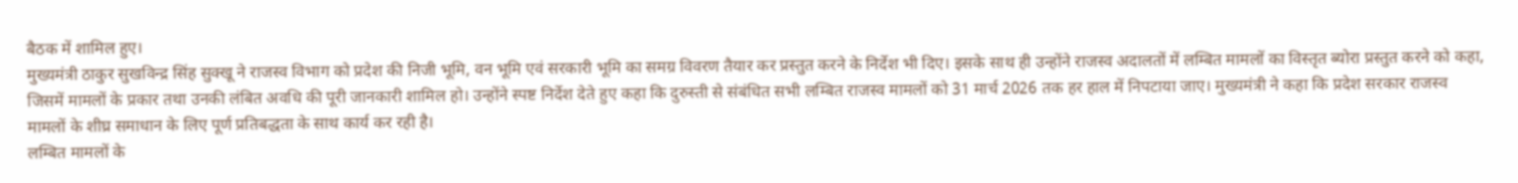बैठक में शामिल हुए।
मुख्यमंत्री ठाकुर सुखविन्द्र सिंह सुक्खू ने राजस्व विभाग को प्रदेश की निजी भूमि, वन भूमि एवं सरकारी भूमि का समग्र विवरण तैयार कर प्रस्तुत करने के निर्देश भी दिए। इसके साथ ही उन्होंने राजस्व अदालतों में लम्बित मामलों का विस्तृत ब्योरा प्रस्तुत करने को कहा, जिसमें मामलों के प्रकार तथा उनकी लंबित अवधि की पूरी जानकारी शामिल हो। उन्होंने स्पष्ट निर्देश देते हुए कहा कि दुरुस्ती से संबंधित सभी लम्बित राजस्व मामलों को 31 मार्च 2026 तक हर हाल में निपटाया जाए। मुख्यमंत्री ने कहा कि प्रदेश सरकार राजस्व मामलों के शीघ्र समाधान के लिए पूर्ण प्रतिबद्धता के साथ कार्य कर रही है।
लम्बित मामलों के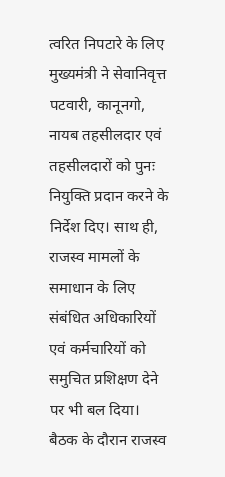त्वरित निपटारे के लिए मुख्यमंत्री ने सेवानिवृत्त पटवारी, कानूनगो, नायब तहसीलदार एवं तहसीलदारों को पुनः नियुक्ति प्रदान करने के निर्देश दिए। साथ ही, राजस्व मामलों के समाधान के लिए संबंधित अधिकारियों एवं कर्मचारियों को समुचित प्रशिक्षण देने पर भी बल दिया। बैठक के दौरान राजस्व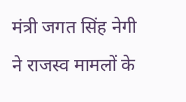मंत्री जगत सिंह नेगी ने राजस्व मामलों के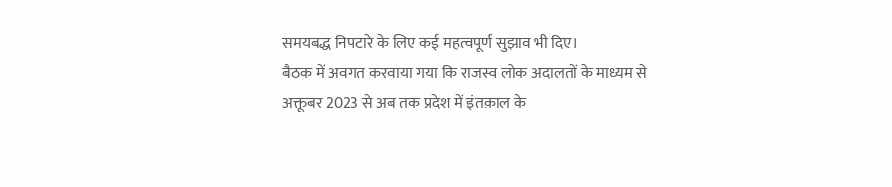समयबद्ध निपटारे के लिए कई महत्वपूर्ण सुझाव भी दिए।
बैठक में अवगत करवाया गया कि राजस्व लोक अदालतों के माध्यम से अक्तूबर 2023 से अब तक प्रदेश में इंतक़ाल के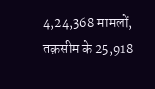4,24,368 मामलों, तक़सीम के 25,918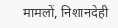मामलों, निशानदेही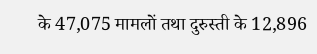के 47,075 मामलों तथा दुरुस्ती के 12,896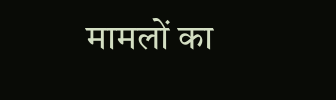मामलों का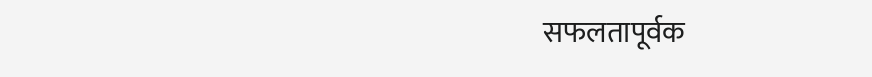सफलतापूर्वक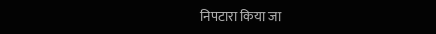निपटारा किया जा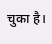चुका है।